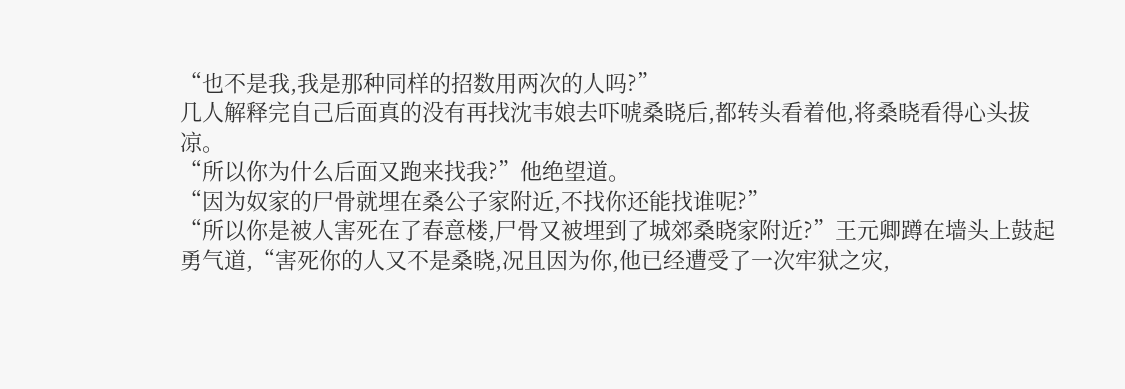“也不是我,我是那种同样的招数用两次的人吗?”
几人解释完自己后面真的没有再找沈韦娘去吓唬桑晓后,都转头看着他,将桑晓看得心头拔凉。
“所以你为什么后面又跑来找我?”他绝望道。
“因为奴家的尸骨就埋在桑公子家附近,不找你还能找谁呢?”
“所以你是被人害死在了春意楼,尸骨又被埋到了城郊桑晓家附近?”王元卿蹲在墙头上鼓起勇气道,“害死你的人又不是桑晓,况且因为你,他已经遭受了一次牢狱之灾,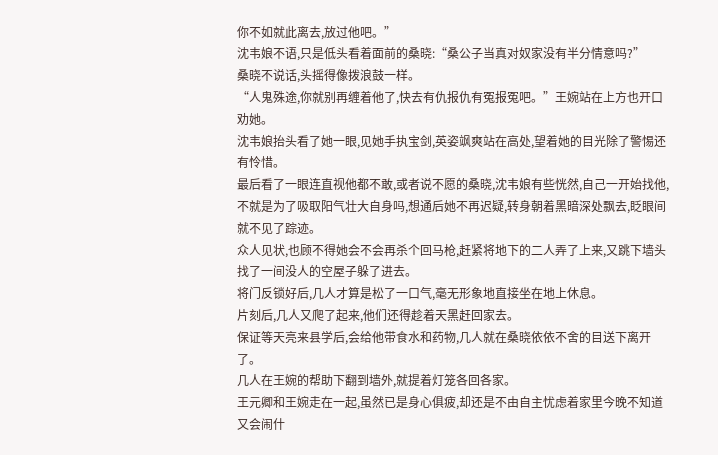你不如就此离去,放过他吧。”
沈韦娘不语,只是低头看着面前的桑晓:“桑公子当真对奴家没有半分情意吗?”
桑晓不说话,头摇得像拨浪鼓一样。
“人鬼殊途,你就别再缠着他了,快去有仇报仇有冤报冤吧。”王婉站在上方也开口劝她。
沈韦娘抬头看了她一眼,见她手执宝剑,英姿飒爽站在高处,望着她的目光除了警惕还有怜惜。
最后看了一眼连直视他都不敢,或者说不愿的桑晓,沈韦娘有些恍然,自己一开始找他,不就是为了吸取阳气壮大自身吗,想通后她不再迟疑,转身朝着黑暗深处飘去,眨眼间就不见了踪迹。
众人见状,也顾不得她会不会再杀个回马枪,赶紧将地下的二人弄了上来,又跳下墙头找了一间没人的空屋子躲了进去。
将门反锁好后,几人才算是松了一口气,毫无形象地直接坐在地上休息。
片刻后,几人又爬了起来,他们还得趁着天黑赶回家去。
保证等天亮来县学后,会给他带食水和药物,几人就在桑晓依依不舍的目送下离开了。
几人在王婉的帮助下翻到墙外,就提着灯笼各回各家。
王元卿和王婉走在一起,虽然已是身心俱疲,却还是不由自主忧虑着家里今晚不知道又会闹什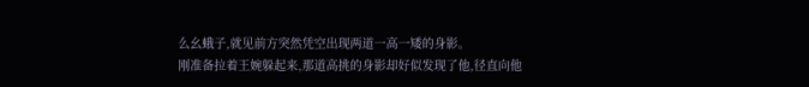么幺蛾子,就见前方突然凭空出现两道一高一矮的身影。
刚准备拉着王婉躲起来,那道高挑的身影却好似发现了他,径直向他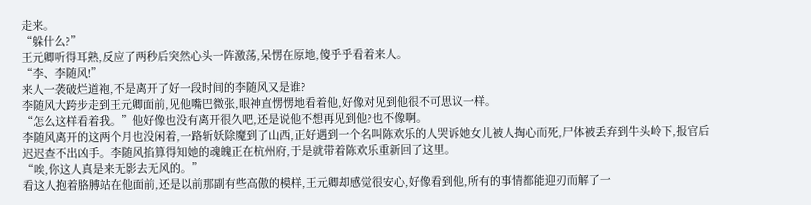走来。
“躲什么?”
王元卿听得耳熟,反应了两秒后突然心头一阵激荡,呆愣在原地,傻乎乎看着来人。
“李、李随风!”
来人一袭破烂道袍,不是离开了好一段时间的李随风又是谁?
李随风大跨步走到王元卿面前,见他嘴巴微张,眼神直愣愣地看着他,好像对见到他很不可思议一样。
“怎么这样看着我。”他好像也没有离开很久吧,还是说他不想再见到他?也不像啊。
李随风离开的这两个月也没闲着,一路斩妖除魔到了山西,正好遇到一个名叫陈欢乐的人哭诉她女儿被人掏心而死,尸体被丢弃到牛头岭下,报官后迟迟查不出凶手。李随风掐算得知她的魂魄正在杭州府,于是就带着陈欢乐重新回了这里。
“唉,你这人真是来无影去无风的。”
看这人抱着胳膊站在他面前,还是以前那副有些高傲的模样,王元卿却感觉很安心,好像看到他,所有的事情都能迎刃而解了一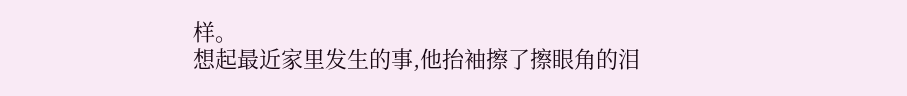样。
想起最近家里发生的事,他抬袖擦了擦眼角的泪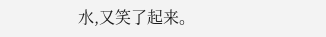水,又笑了起来。